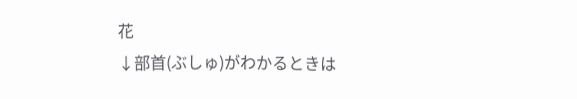花
↓部首(ぶしゅ)がわかるときは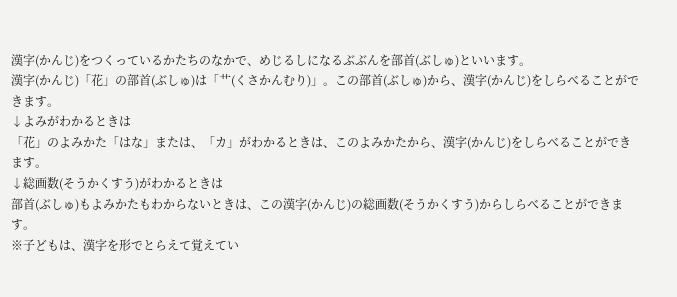漢字(かんじ)をつくっているかたちのなかで、めじるしになるぶぶんを部首(ぶしゅ)といいます。
漢字(かんじ)「花」の部首(ぶしゅ)は「艹(くさかんむり)」。この部首(ぶしゅ)から、漢字(かんじ)をしらべることができます。
↓よみがわかるときは
「花」のよみかた「はな」または、「カ」がわかるときは、このよみかたから、漢字(かんじ)をしらべることができます。
↓総画数(そうかくすう)がわかるときは
部首(ぶしゅ)もよみかたもわからないときは、この漢字(かんじ)の総画数(そうかくすう)からしらべることができます。
※子どもは、漢字を形でとらえて覚えてい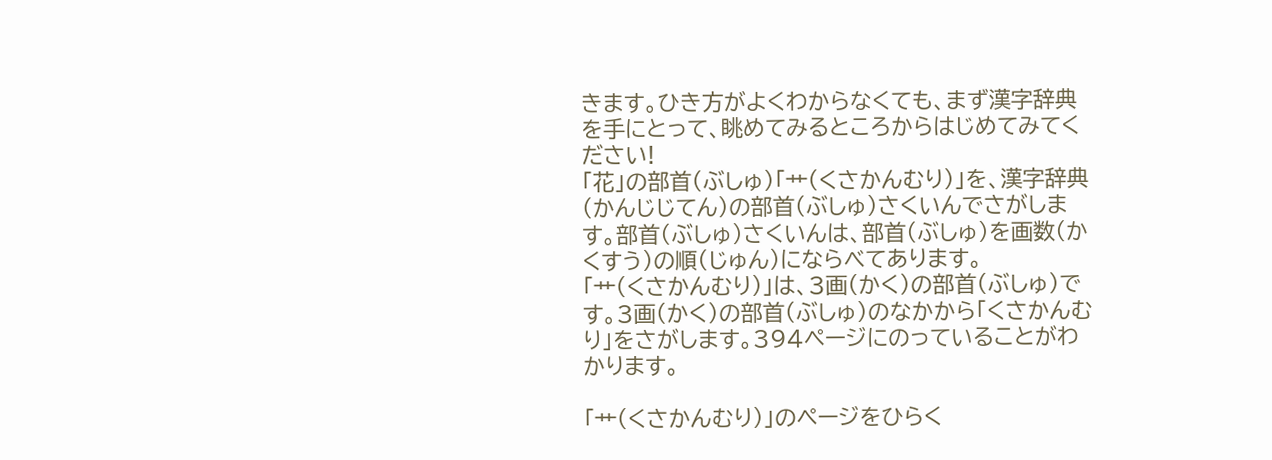きます。ひき方がよくわからなくても、まず漢字辞典を手にとって、眺めてみるところからはじめてみてください!
「花」の部首(ぶしゅ)「艹(くさかんむり)」を、漢字辞典(かんじじてん)の部首(ぶしゅ)さくいんでさがします。部首(ぶしゅ)さくいんは、部首(ぶしゅ)を画数(かくすう)の順(じゅん)にならべてあります。
「艹(くさかんむり)」は、3画(かく)の部首(ぶしゅ)です。3画(かく)の部首(ぶしゅ)のなかから「くさかんむり」をさがします。394ページにのっていることがわかります。

「艹(くさかんむり)」のページをひらく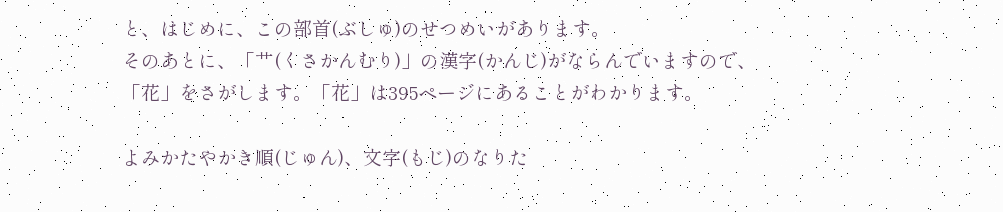と、はじめに、この部首(ぶしゅ)のせつめいがあります。
そのあとに、「艹(くさかんむり)」の漢字(かんじ)がならんでいますので、「花」をさがします。「花」は395ページにあることがわかります。

よみかたやかき順(じゅん)、文字(もじ)のなりた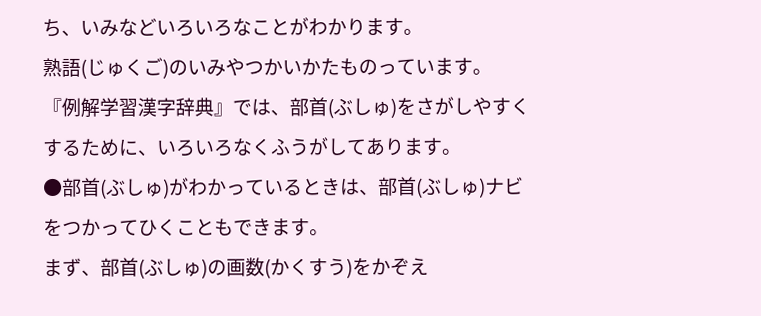ち、いみなどいろいろなことがわかります。
熟語(じゅくご)のいみやつかいかたものっています。
『例解学習漢字辞典』では、部首(ぶしゅ)をさがしやすくするために、いろいろなくふうがしてあります。
●部首(ぶしゅ)がわかっているときは、部首(ぶしゅ)ナビをつかってひくこともできます。
まず、部首(ぶしゅ)の画数(かくすう)をかぞえ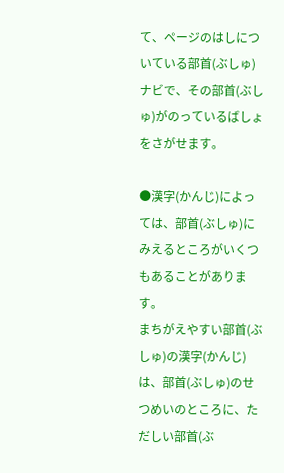て、ページのはしについている部首(ぶしゅ)ナビで、その部首(ぶしゅ)がのっているばしょをさがせます。

●漢字(かんじ)によっては、部首(ぶしゅ)にみえるところがいくつもあることがあります。
まちがえやすい部首(ぶしゅ)の漢字(かんじ)は、部首(ぶしゅ)のせつめいのところに、ただしい部首(ぶ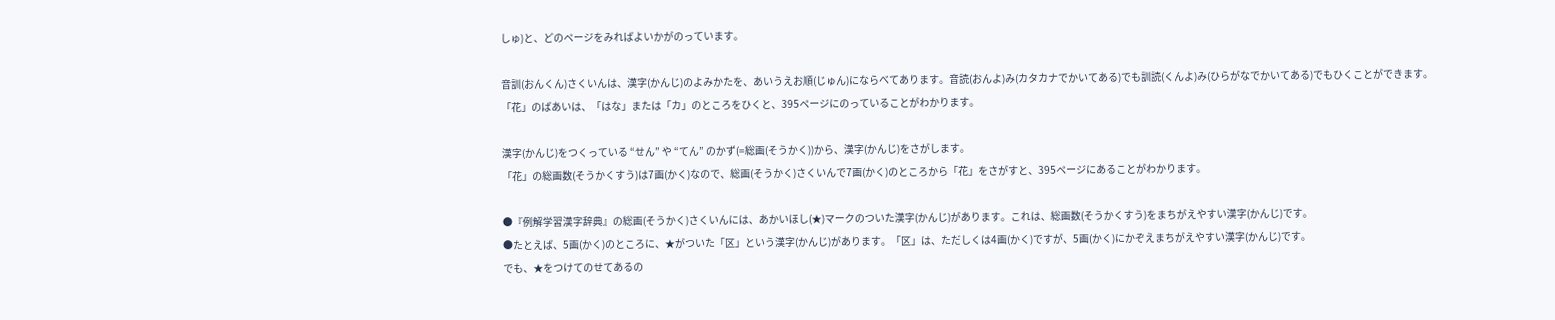しゅ)と、どのページをみればよいかがのっています。

音訓(おんくん)さくいんは、漢字(かんじ)のよみかたを、あいうえお順(じゅん)にならべてあります。音読(おんよ)み(カタカナでかいてある)でも訓読(くんよ)み(ひらがなでかいてある)でもひくことができます。
「花」のばあいは、「はな」または「カ」のところをひくと、395ページにのっていることがわかります。

漢字(かんじ)をつくっている “せん” や “てん” のかず(=総画(そうかく))から、漢字(かんじ)をさがします。
「花」の総画数(そうかくすう)は7画(かく)なので、総画(そうかく)さくいんで7画(かく)のところから「花」をさがすと、395ページにあることがわかります。

●『例解学習漢字辞典』の総画(そうかく)さくいんには、あかいほし(★)マークのついた漢字(かんじ)があります。これは、総画数(そうかくすう)をまちがえやすい漢字(かんじ)です。
●たとえば、5画(かく)のところに、★がついた「区」という漢字(かんじ)があります。「区」は、ただしくは4画(かく)ですが、5画(かく)にかぞえまちがえやすい漢字(かんじ)です。
でも、★をつけてのせてあるの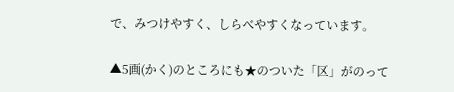で、みつけやすく、しらべやすくなっています。

▲5画(かく)のところにも★のついた「区」がのって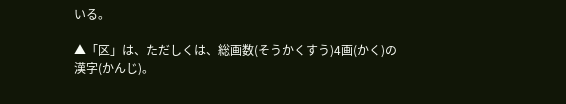いる。

▲「区」は、ただしくは、総画数(そうかくすう)4画(かく)の漢字(かんじ)。